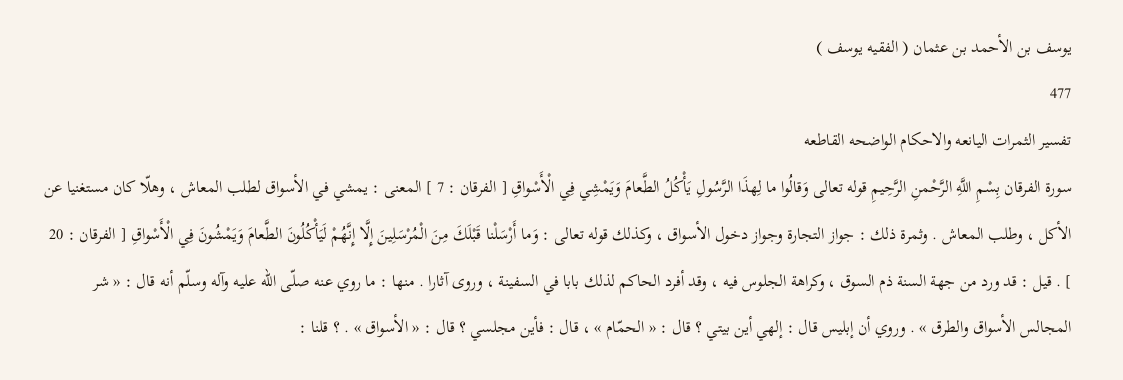يوسف بن الأحمد بن عثمان ( الفقيه يوسف )
477
تفسير الثمرات اليانعه والاحكام الواضحه القاطعه
سورة الفرقان بِسْمِ اللَّهِ الرَّحْمنِ الرَّحِيمِ قوله تعالى وَقالُوا ما لِهذَا الرَّسُولِ يَأْكُلُ الطَّعامَ وَيَمْشِي فِي الْأَسْواقِ [ الفرقان : 7 ] المعنى : يمشي في الأسواق لطلب المعاش ، وهلّا كان مستغنيا عن الأكل ، وطلب المعاش . وثمرة ذلك : جواز التجارة وجواز دخول الأسواق ، وكذلك قوله تعالى : وَما أَرْسَلْنا قَبْلَكَ مِنَ الْمُرْسَلِينَ إِلَّا إِنَّهُمْ لَيَأْكُلُونَ الطَّعامَ وَيَمْشُونَ فِي الْأَسْواقِ [ الفرقان : 20 ] . قيل : قد ورد من جهة السنة ذم السوق ، وكراهة الجلوس فيه ، وقد أفرد الحاكم لذلك بابا في السفينة ، وروى آثارا . منها : ما روي عنه صلّى اللّه عليه وآله وسلّم أنه قال : « شر المجالس الأسواق والطرق » . وروي أن إبليس قال : إلهي أين بيتي ؟ قال : « الحمّام » ، قال : فأين مجلسي ؟ قال : « الأسواق » . ؟ قلنا :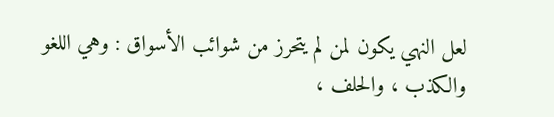لعل النهي يكون لمن لم يتحرز من شوائب الأسواق : وهي اللغو والكذب ، والحلف ،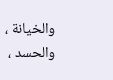والخيانة ، والحسد ،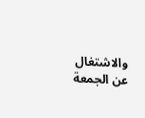والاشتغال عن الجمعة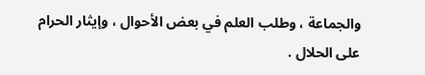والجماعة ، وطلب العلم في بعض الأحوال ، وإيثار الحرام على الحلال .